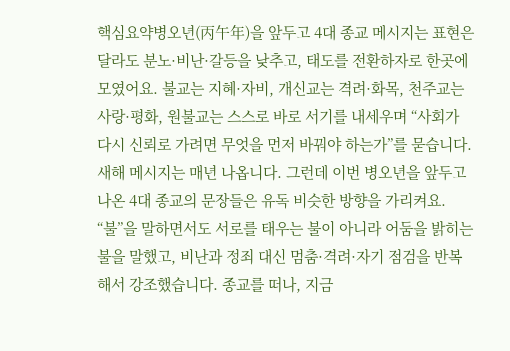핵심요약병오년(丙午年)을 앞두고 4대 종교 메시지는 표현은 달라도 분노·비난·갈등을 낮추고, 태도를 전환하자로 한곳에 모였어요. 불교는 지혜·자비, 개신교는 격려·화목, 천주교는 사랑·평화, 원불교는 스스로 바로 서기를 내세우며 “사회가 다시 신뢰로 가려면 무엇을 먼저 바꿔야 하는가”를 묻습니다.새해 메시지는 매년 나옵니다. 그런데 이번 병오년을 앞두고 나온 4대 종교의 문장들은 유독 비슷한 방향을 가리켜요. “불”을 말하면서도 서로를 태우는 불이 아니라 어둠을 밝히는 불을 말했고, 비난과 정죄 대신 멈춤·격려·자기 점검을 반복해서 강조했습니다. 종교를 떠나, 지금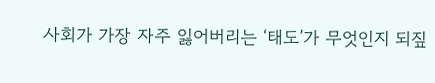사회가 가장 자주 잃어버리는 ‘태도’가 무엇인지 되짚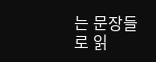는 문장들로 읽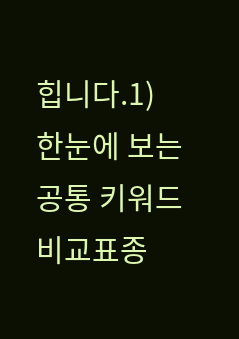힙니다.1) 한눈에 보는 공통 키워드 비교표종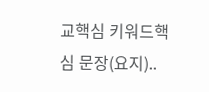교핵심 키워드핵심 문장(요지)..